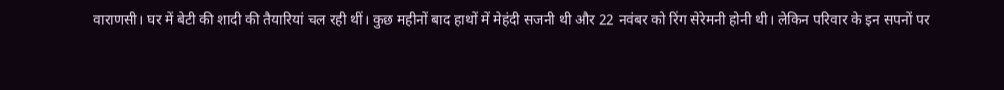वाराणसी। घर में बेटी की शादी की तैयारियां चल रही थीं। कुछ महीनों बाद हाथों में मेहंदी सजनी थी और 22 नवंबर को रिंग सेरेमनी होनी थी। लेकिन परिवार के इन सपनों पर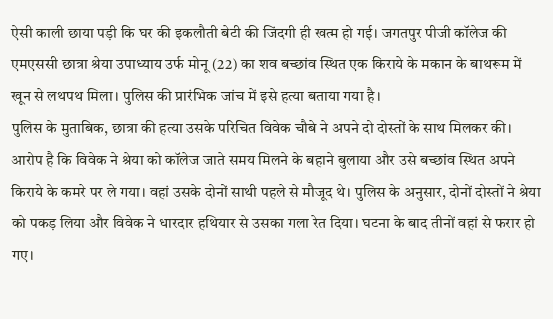ऐसी काली छाया पड़ी कि घर की इकलौती बेटी की जिंदगी ही खत्म हो गई। जगतपुर पीजी कॉलेज की एमएससी छात्रा श्रेया उपाध्याय उर्फ मोनू (22) का शव बच्छांव स्थित एक किराये के मकान के बाथरूम में खून से लथपथ मिला। पुलिस की प्रारंभिक जांच में इसे हत्या बताया गया है।
पुलिस के मुताबिक, छात्रा की हत्या उसके परिचित विवेक चौबे ने अपने दो दोस्तों के साथ मिलकर की। आरोप है कि विवेक ने श्रेया को कॉलेज जाते समय मिलने के बहाने बुलाया और उसे बच्छांव स्थित अपने किराये के कमरे पर ले गया। वहां उसके दोनों साथी पहले से मौजूद थे। पुलिस के अनुसार, दोनों दोस्तों ने श्रेया को पकड़ लिया और विवेक ने धारदार हथियार से उसका गला रेत दिया। घटना के बाद तीनों वहां से फरार हो गए।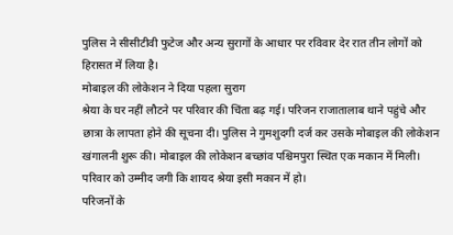पुलिस ने सीसीटीवी फुटेज और अन्य सुरागों के आधार पर रविवार देर रात तीन लोगों को हिरासत में लिया है।
मोबाइल की लोकेशन ने दिया पहला सुराग
श्रेया के घर नहीं लौटने पर परिवार की चिंता बढ़ गई। परिजन राजातालाब थाने पहुंचे और छात्रा के लापता होने की सूचना दी। पुलिस ने गुमशुदगी दर्ज कर उसके मोबाइल की लोकेशन खंगालनी शुरू की। मोबाइल की लोकेशन बच्छांव पश्चिमपुरा स्थित एक मकान में मिली। परिवार को उम्मीद जगी कि शायद श्रेया इसी मकान में हो।
परिजनों के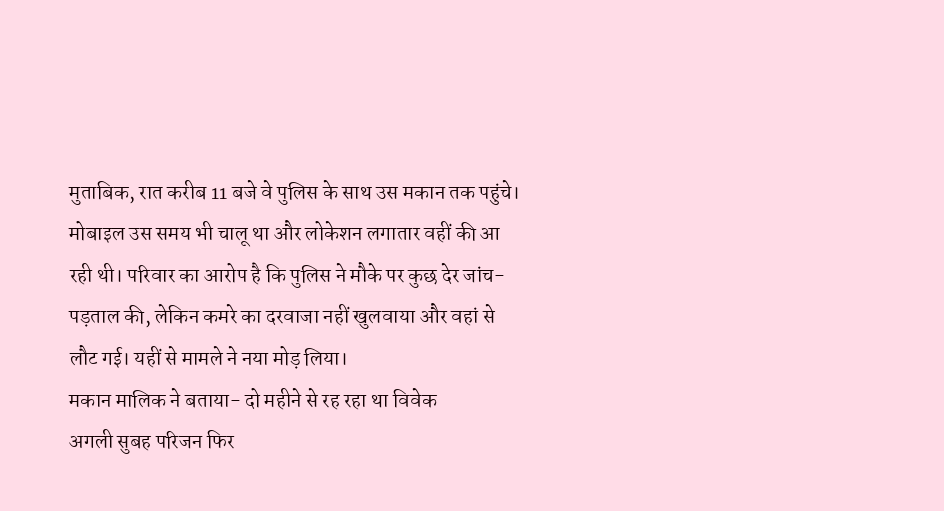मुताबिक, रात करीब 11 बजे वे पुलिस के साथ उस मकान तक पहुंचे। मोबाइल उस समय भी चालू था और लोकेशन लगातार वहीं की आ रही थी। परिवार का आरोप है कि पुलिस ने मौके पर कुछ देर जांच-पड़ताल की, लेकिन कमरे का दरवाजा नहीं खुलवाया और वहां से लौट गई। यहीं से मामले ने नया मोड़ लिया।
मकान मालिक ने बताया- दो महीने से रह रहा था विवेक
अगली सुबह परिजन फिर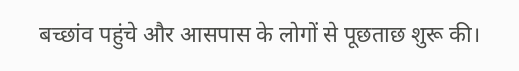बच्छांव पहुंचे और आसपास के लोगों से पूछताछ शुरू की।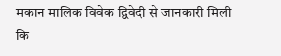मकान मालिक विवेक द्विवेदी से जानकारी मिली कि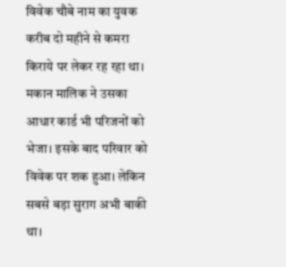विवेक चौबे नाम का युवक करीब दो महीने से कमरा किराये पर लेकर रह रहा था। मकान मालिक ने उसका आधार कार्ड भी परिजनों को भेजा। इसके बाद परिवार को विवेक पर शक हुआ। लेकिन सबसे बड़ा सुराग अभी बाकी था।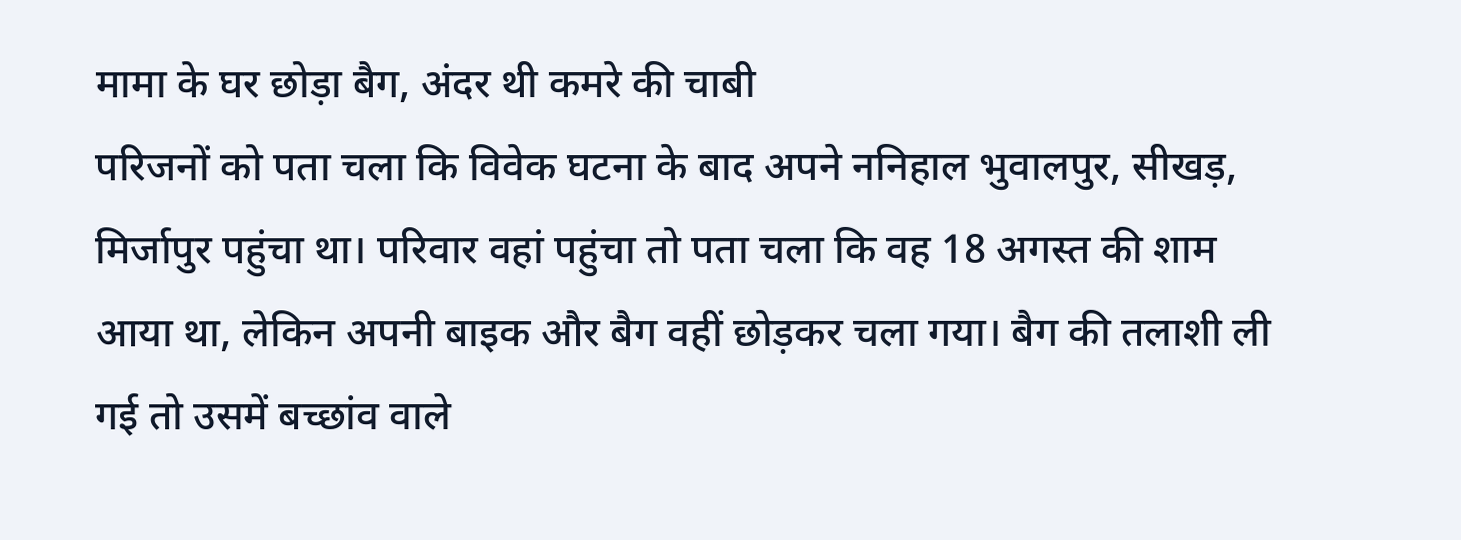मामा के घर छोड़ा बैग, अंदर थी कमरे की चाबी
परिजनों को पता चला कि विवेक घटना के बाद अपने ननिहाल भुवालपुर, सीखड़, मिर्जापुर पहुंचा था। परिवार वहां पहुंचा तो पता चला कि वह 18 अगस्त की शाम आया था, लेकिन अपनी बाइक और बैग वहीं छोड़कर चला गया। बैग की तलाशी ली गई तो उसमें बच्छांव वाले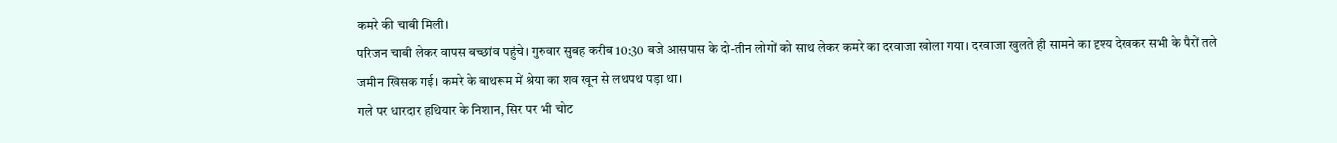कमरे की चाबी मिली।
परिजन चाबी लेकर वापस बच्छांव पहुंचे। गुरुवार सुबह करीब 10:30 बजे आसपास के दो-तीन लोगों को साथ लेकर कमरे का दरवाजा खोला गया। दरवाजा खुलते ही सामने का दृश्य देखकर सभी के पैरों तले जमीन खिसक गई। कमरे के बाथरूम में श्रेया का शव खून से लथपथ पड़ा था।
गले पर धारदार हथियार के निशान, सिर पर भी चोट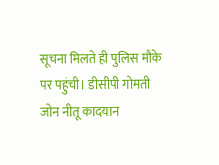सूचना मिलते ही पुलिस मौके पर पहुंची। डीसीपी गोमती जोन नीतू कादयान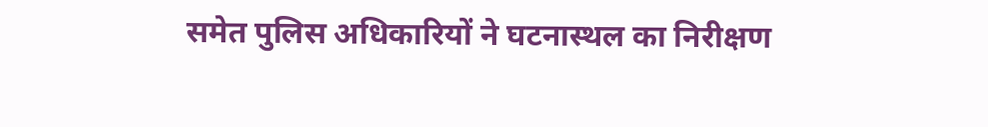समेत पुलिस अधिकारियों ने घटनास्थल का निरीक्षण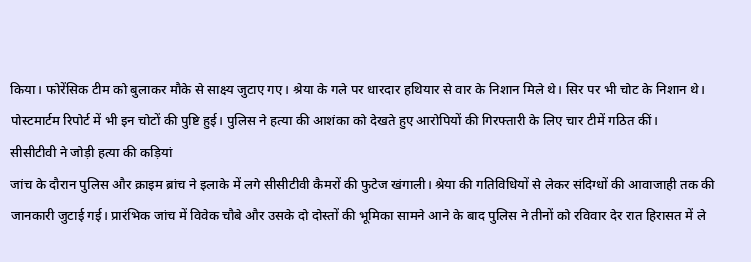किया। फोरेंसिक टीम को बुलाकर मौके से साक्ष्य जुटाए गए। श्रेया के गले पर धारदार हथियार से वार के निशान मिले थे। सिर पर भी चोट के निशान थे। पोस्टमार्टम रिपोर्ट में भी इन चोटों की पुष्टि हुई। पुलिस ने हत्या की आशंका को देखते हुए आरोपियों की गिरफ्तारी के लिए चार टीमें गठित कीं।
सीसीटीवी ने जोड़ी हत्या की कड़ियां
जांच के दौरान पुलिस और क्राइम ब्रांच ने इलाके में लगे सीसीटीवी कैमरों की फुटेज खंगाली। श्रेया की गतिविधियों से लेकर संदिग्धों की आवाजाही तक की जानकारी जुटाई गई। प्रारंभिक जांच में विवेक चौबे और उसके दो दोस्तों की भूमिका सामने आने के बाद पुलिस ने तीनों को रविवार देर रात हिरासत में ले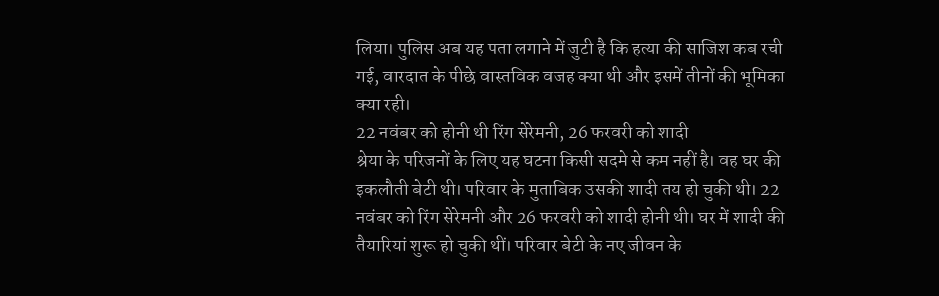लिया। पुलिस अब यह पता लगाने में जुटी है कि हत्या की साजिश कब रची गई, वारदात के पीछे वास्तविक वजह क्या थी और इसमें तीनों की भूमिका क्या रही।
22 नवंबर को होनी थी रिंग सेरेमनी, 26 फरवरी को शादी
श्रेया के परिजनों के लिए यह घटना किसी सदमे से कम नहीं है। वह घर की इकलौती बेटी थी। परिवार के मुताबिक उसकी शादी तय हो चुकी थी। 22 नवंबर को रिंग सेरेमनी और 26 फरवरी को शादी होनी थी। घर में शादी की तैयारियां शुरू हो चुकी थीं। परिवार बेटी के नए जीवन के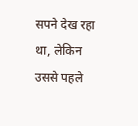सपने देख रहा था, लेकिन उससे पहले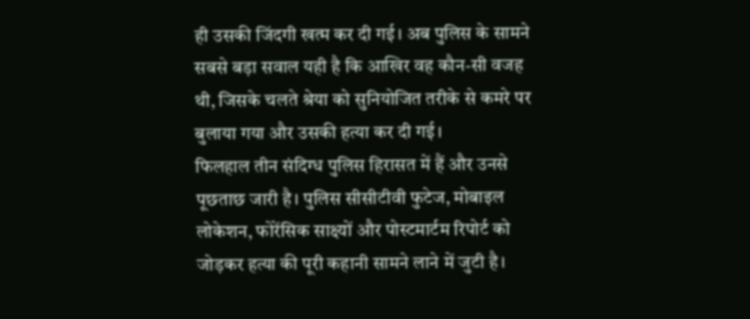ही उसकी जिंदगी खत्म कर दी गई। अब पुलिस के सामने सबसे बड़ा सवाल यही है कि आखिर वह कौन-सी वजह थी, जिसके चलते श्रेया को सुनियोजित तरीके से कमरे पर बुलाया गया और उसकी हत्या कर दी गई।
फिलहाल तीन संदिग्ध पुलिस हिरासत में हैं और उनसे पूछताछ जारी है। पुलिस सीसीटीवी फुटेज, मोबाइल लोकेशन, फोरेंसिक साक्ष्यों और पोस्टमार्टम रिपोर्ट को जोड़कर हत्या की पूरी कहानी सामने लाने में जुटी है।